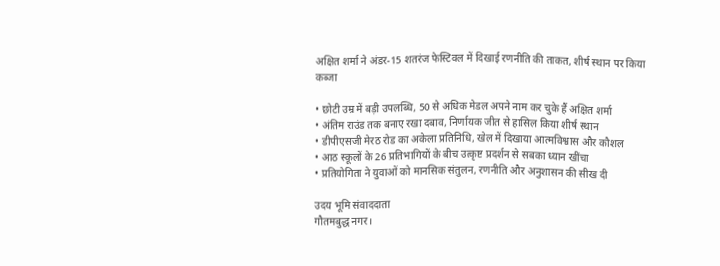अक्षित शर्मा ने अंडर-15 शतरंज फेस्टिवल में दिखाई रणनीति की ताकत, शीर्ष स्थान पर किया कब्जा

• छोटी उम्र में बड़ी उपलब्धि, 50 से अधिक मेडल अपने नाम कर चुके हैं अक्षित शर्मा
• अंतिम राउंड तक बनाए रखा दबाव, निर्णायक जीत से हासिल किया शीर्ष स्थान
• डीपीएसजी मेरठ रोड का अकेला प्रतिनिधि, खेल में दिखाया आत्मविश्वास और कौशल
• आठ स्कूलों के 26 प्रतिभागियों के बीच उत्कृष्ट प्रदर्शन से सबका ध्यान खींचा
• प्रतियोगिता ने युवाओं को मानसिक संतुलन, रणनीति और अनुशासन की सीख दी

उदय भूमि संवाददाता
गौतमबुद्ध नगर।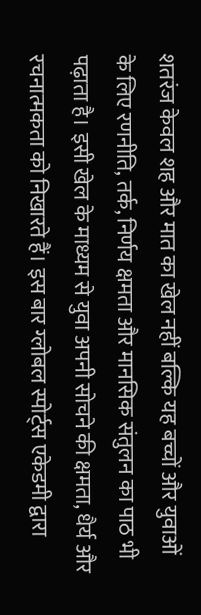शतरंज केवल शह और मात का खेल नहीं बल्कि यह बच्चों और युवाओं के लिए रणनीति, तर्क, निर्णय क्षमता और मानसिक संतुलन का पाठ भी पढ़ाता है। इसी खेल के माध्यम से युवा अपनी सोचने की क्षमता, धैर्य और रचनात्मकता को निखारते हैं। इस बार ग्लोबल स्पोर्ट्स एकेडमी द्वारा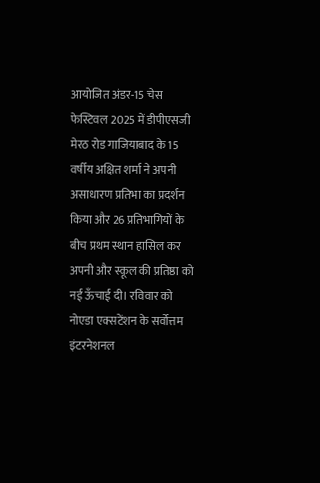आयोजित अंडर-15 चेस फेस्टिवल 2025 में डीपीएसजी मेरठ रोड गाजियाबाद के 15 वर्षीय अक्षित शर्मा ने अपनी असाधारण प्रतिभा का प्रदर्शन किया और 26 प्रतिभागियों के बीच प्रथम स्थान हासिल कर अपनी और स्कूल की प्रतिष्ठा को नई ऊँचाई दी। रविवार को नोएडा एक्सटेंशन के सर्वोत्तम इंटरनेशनल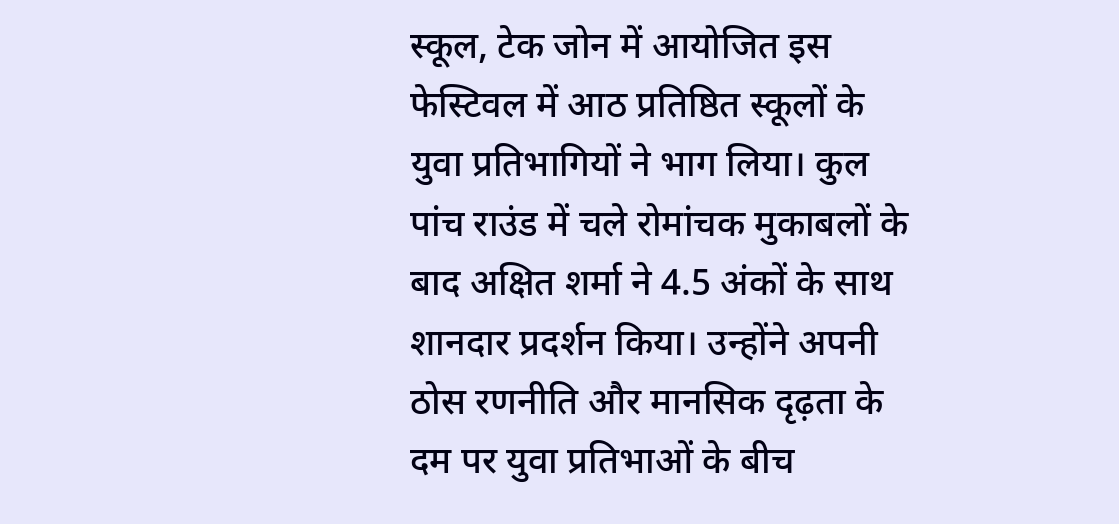स्कूल, टेक जोन में आयोजित इस फेस्टिवल में आठ प्रतिष्ठित स्कूलों के युवा प्रतिभागियों ने भाग लिया। कुल पांच राउंड में चले रोमांचक मुकाबलों के बाद अक्षित शर्मा ने 4.5 अंकों के साथ शानदार प्रदर्शन किया। उन्होंने अपनी ठोस रणनीति और मानसिक दृढ़ता के दम पर युवा प्रतिभाओं के बीच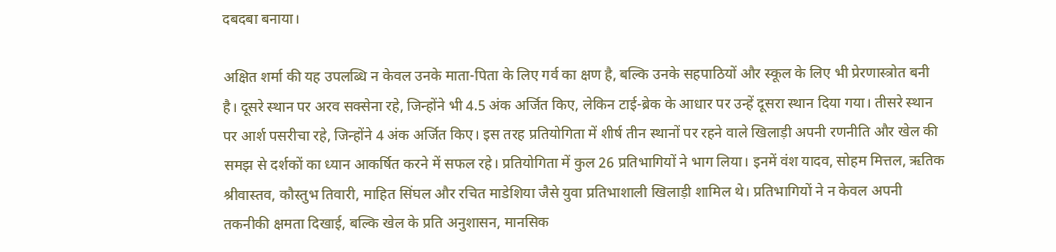दबदबा बनाया।

अक्षित शर्मा की यह उपलब्धि न केवल उनके माता-पिता के लिए गर्व का क्षण है, बल्कि उनके सहपाठियों और स्कूल के लिए भी प्रेरणास्त्रोत बनी है। दूसरे स्थान पर अरव सक्सेना रहे, जिन्होंने भी 4.5 अंक अर्जित किए, लेकिन टाई-ब्रेक के आधार पर उन्हें दूसरा स्थान दिया गया। तीसरे स्थान पर आर्श पसरीचा रहे, जिन्होंने 4 अंक अर्जित किए। इस तरह प्रतियोगिता में शीर्ष तीन स्थानों पर रहने वाले खिलाड़ी अपनी रणनीति और खेल की समझ से दर्शकों का ध्यान आकर्षित करने में सफल रहे। प्रतियोगिता में कुल 26 प्रतिभागियों ने भाग लिया। इनमें वंश यादव, सोहम मित्तल, ऋतिक श्रीवास्तव, कौस्तुभ तिवारी, माहित सिंघल और रचित माडेशिया जैसे युवा प्रतिभाशाली खिलाड़ी शामिल थे। प्रतिभागियों ने न केवल अपनी तकनीकी क्षमता दिखाई, बल्कि खेल के प्रति अनुशासन, मानसिक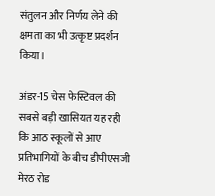संतुलन और निर्णय लेने की क्षमता का भी उत्कृष्ट प्रदर्शन किया।

अंडर-15 चेस फेस्टिवल की सबसे बड़ी खासियत यह रही कि आठ स्कूलों से आए प्रतिभागियों के बीच डीपीएसजी मेरठ रोड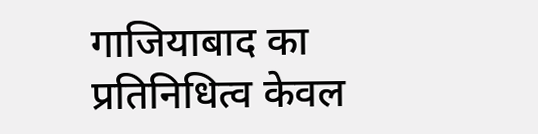गाजियाबाद का प्रतिनिधित्व केवल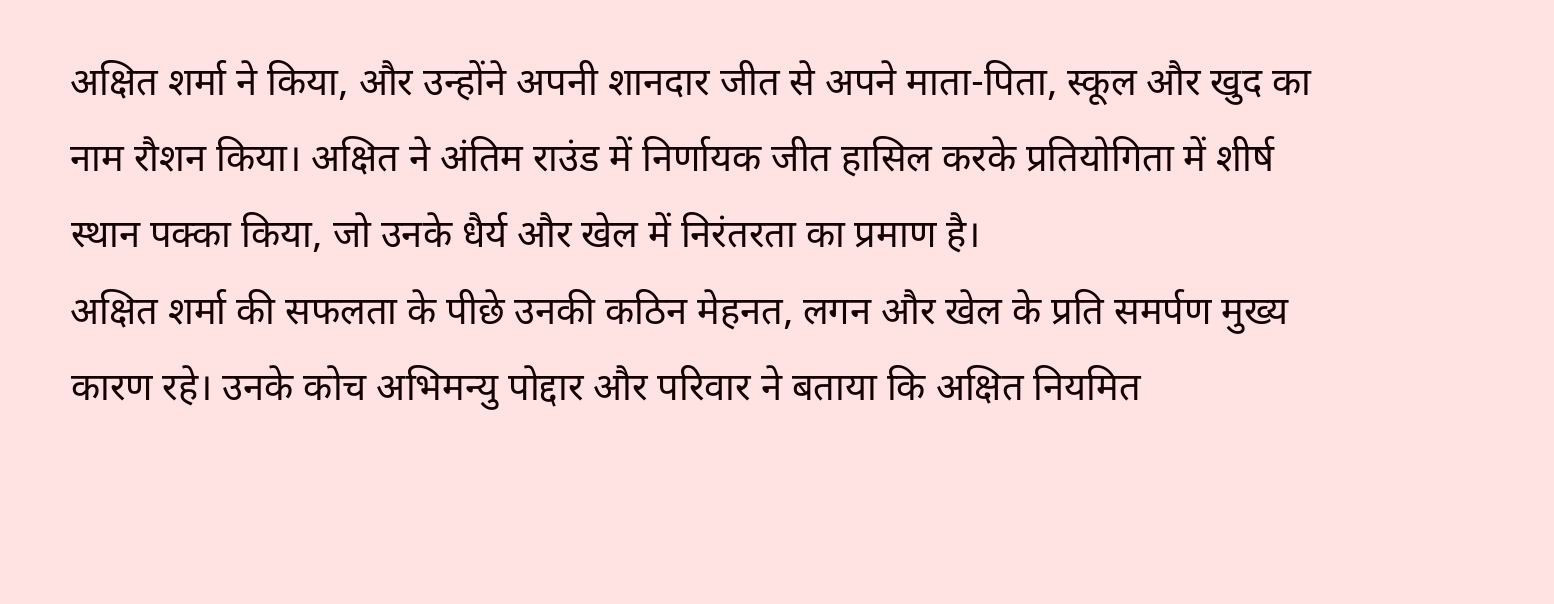अक्षित शर्मा ने किया, और उन्होंने अपनी शानदार जीत से अपने माता-पिता, स्कूल और खुद का नाम रौशन किया। अक्षित ने अंतिम राउंड में निर्णायक जीत हासिल करके प्रतियोगिता में शीर्ष स्थान पक्का किया, जो उनके धैर्य और खेल में निरंतरता का प्रमाण है।
अक्षित शर्मा की सफलता के पीछे उनकी कठिन मेहनत, लगन और खेल के प्रति समर्पण मुख्य कारण रहे। उनके कोच अभिमन्यु पोद्दार और परिवार ने बताया कि अक्षित नियमित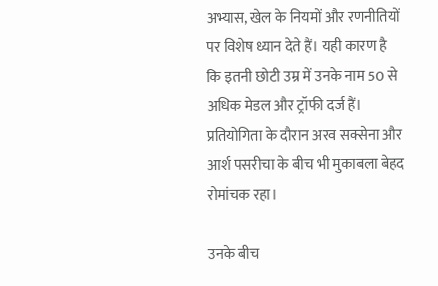अभ्यास, खेल के नियमों और रणनीतियों पर विशेष ध्यान देते हैं। यही कारण है कि इतनी छोटी उम्र में उनके नाम 50 से अधिक मेडल और ट्रॉफी दर्ज हैं। प्रतियोगिता के दौरान अरव सक्सेना और आर्श पसरीचा के बीच भी मुकाबला बेहद रोमांचक रहा।

उनके बीच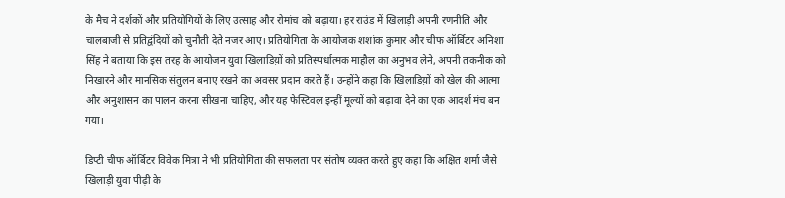के मैच ने दर्शकों और प्रतियोगियों के लिए उत्साह और रोमांच को बढ़ाया। हर राउंड में खिलाड़ी अपनी रणनीति और चालबाजी से प्रतिद्वंदियों को चुनौती देते नजर आए। प्रतियोगिता के आयोजक शशांक कुमार और चीफ ऑर्बिटर अनिशा सिंह ने बताया कि इस तरह के आयोजन युवा खिलाडिय़ों को प्रतिस्पर्धात्मक माहौल का अनुभव लेने, अपनी तकनीक को निखारने और मानसिक संतुलन बनाए रखने का अवसर प्रदान करते हैं। उन्होंने कहा कि खिलाडिय़ों को खेल की आत्मा और अनुशासन का पालन करना सीखना चाहिए, और यह फेस्टिवल इन्हीं मूल्यों को बढ़ावा देने का एक आदर्श मंच बन गया।

डिप्टी चीफ ऑर्बिटर विवेक मित्रा ने भी प्रतियोगिता की सफलता पर संतोष व्यक्त करते हुए कहा कि अक्षित शर्मा जैसे खिलाड़ी युवा पीढ़ी के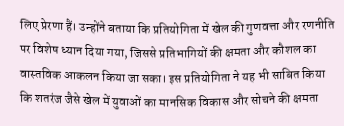लिए प्रेरणा हैं। उन्होंने बताया कि प्रतियोगिता में खेल की गुणवत्ता और रणनीति पर विशेष ध्यान दिया गया, जिससे प्रतिभागियों की क्षमता और कौशल का वास्तविक आकलन किया जा सका। इस प्रतियोगिता ने यह भी साबित किया कि शतरंज जैसे खेल में युवाओं का मानसिक विकास और सोचने की क्षमता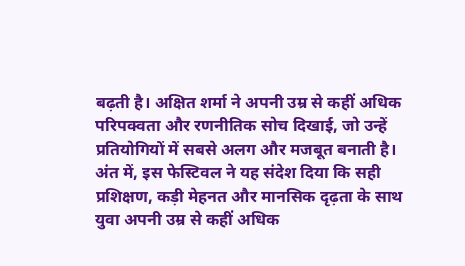बढ़ती है। अक्षित शर्मा ने अपनी उम्र से कहीं अधिक परिपक्वता और रणनीतिक सोच दिखाई, जो उन्हें प्रतियोगियों में सबसे अलग और मजबूत बनाती है। अंत में, इस फेस्टिवल ने यह संदेश दिया कि सही प्रशिक्षण, कड़ी मेहनत और मानसिक दृढ़ता के साथ युवा अपनी उम्र से कहीं अधिक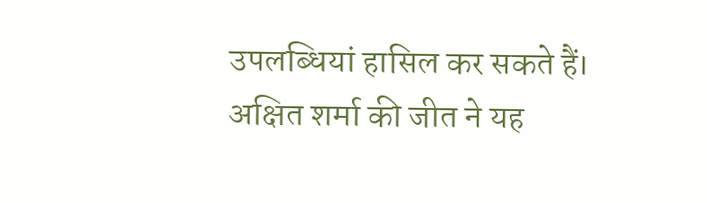उपलब्धियां हासिल कर सकते हैं। अक्षित शर्मा की जीत ने यह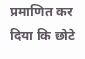प्रमाणित कर दिया कि छोटे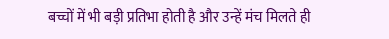बच्चों में भी बड़ी प्रतिभा होती है और उन्हें मंच मिलते ही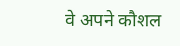वे अपने कौशल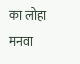का लोहा मनवा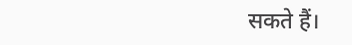सकते हैं।